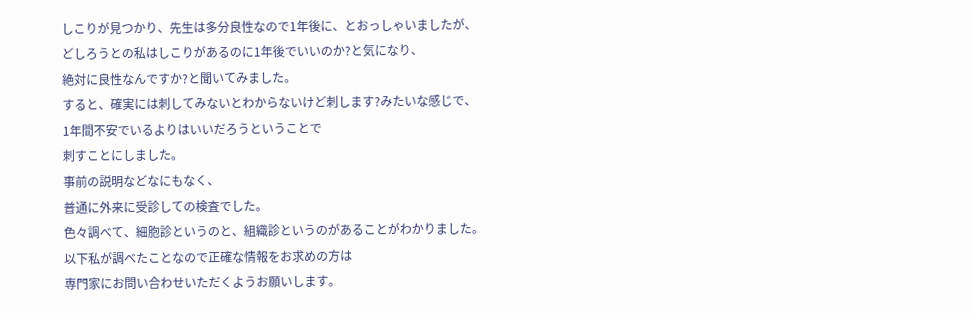しこりが見つかり、先生は多分良性なので1年後に、とおっしゃいましたが、
どしろうとの私はしこりがあるのに1年後でいいのか?と気になり、
絶対に良性なんですか?と聞いてみました。
すると、確実には刺してみないとわからないけど刺します?みたいな感じで、
1年間不安でいるよりはいいだろうということで
刺すことにしました。
事前の説明などなにもなく、
普通に外来に受診しての検査でした。
色々調べて、細胞診というのと、組織診というのがあることがわかりました。
以下私が調べたことなので正確な情報をお求めの方は
専門家にお問い合わせいただくようお願いします。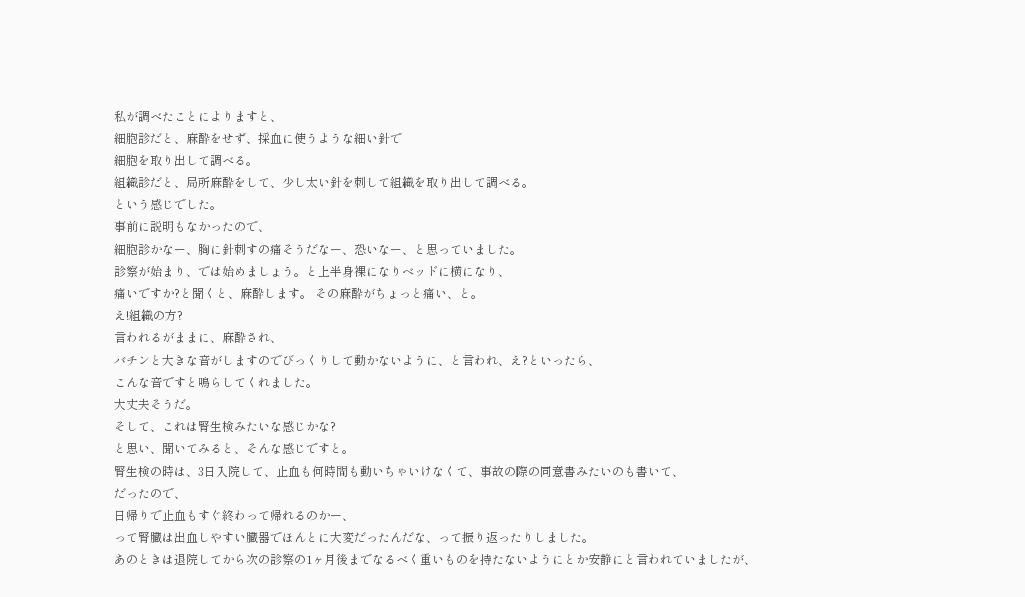私が調べたことによりますと、
細胞診だと、麻酔をせず、採血に使うような細い針で
細胞を取り出して調べる。
組織診だと、局所麻酔をして、少し太い針を刺して組織を取り出して調べる。
という感じでした。
事前に説明もなかったので、
細胞診かなー、胸に針刺すの痛そうだなー、恐いなー、と思っていました。
診察が始まり、では始めましょう。と上半身裸になりベッドに横になり、
痛いですか?と聞くと、麻酔します。 その麻酔がちょっと痛い、と。
え!組織の方?
言われるがままに、麻酔され、
バチンと大きな音がしますのでびっくりして動かないように、と言われ、え?といったら、
こんな音ですと鳴らしてくれました。
大丈夫そうだ。
そして、これは腎生検みたいな感じかな?
と思い、聞いてみると、そんな感じですと。
腎生検の時は、3日入院して、止血も何時間も動いちゃいけなくて、事故の際の同意書みたいのも書いて、
だったので、
日帰りで止血もすぐ終わって帰れるのかー、
って腎臓は出血しやすい臓器でほんとに大変だったんだな、って振り返ったりしました。
あのときは退院してから次の診察の1ヶ月後までなるべく重いものを持たないようにとか安静にと言われていましたが、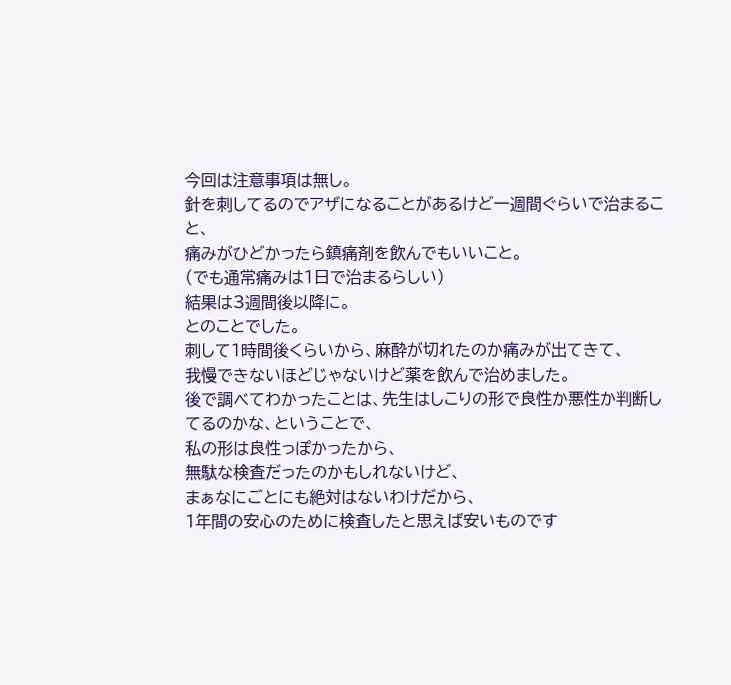今回は注意事項は無し。
針を刺してるのでアザになることがあるけど一週間ぐらいで治まること、
痛みがひどかったら鎮痛剤を飲んでもいいこと。
(でも通常痛みは1日で治まるらしい)
結果は3週間後以降に。
とのことでした。
刺して1時間後くらいから、麻酔が切れたのか痛みが出てきて、
我慢できないほどじゃないけど薬を飲んで治めました。
後で調べてわかったことは、先生はしこりの形で良性か悪性か判断してるのかな、ということで、
私の形は良性っぽかったから、
無駄な検査だったのかもしれないけど、
まぁなにごとにも絶対はないわけだから、
1年間の安心のために検査したと思えば安いものです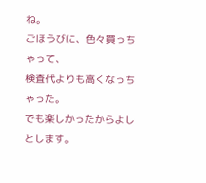ね。
ごほうびに、色々買っちゃって、
検査代よりも高くなっちゃった。
でも楽しかったからよしとします。